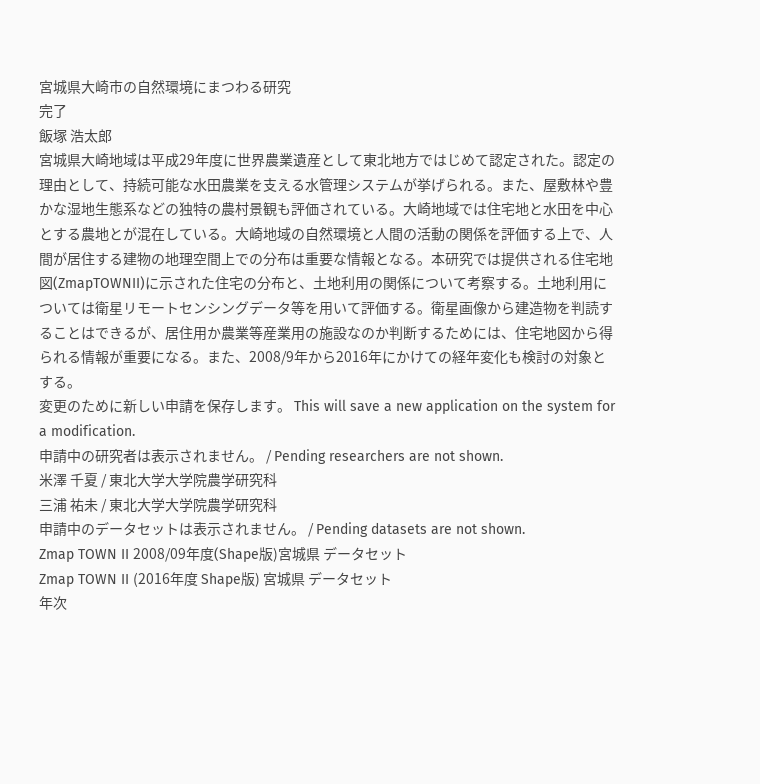宮城県大崎市の自然環境にまつわる研究
完了
飯塚 浩太郎
宮城県大崎地域は平成29年度に世界農業遺産として東北地方ではじめて認定された。認定の理由として、持続可能な水田農業を支える水管理システムが挙げられる。また、屋敷林や豊かな湿地生態系などの独特の農村景観も評価されている。大崎地域では住宅地と水田を中心とする農地とが混在している。大崎地域の自然環境と人間の活動の関係を評価する上で、人間が居住する建物の地理空間上での分布は重要な情報となる。本研究では提供される住宅地図(ZmapTOWNII)に示された住宅の分布と、土地利用の関係について考察する。土地利用については衛星リモートセンシングデータ等を用いて評価する。衛星画像から建造物を判読することはできるが、居住用か農業等産業用の施設なのか判断するためには、住宅地図から得られる情報が重要になる。また、2008/9年から2016年にかけての経年変化も検討の対象とする。
変更のために新しい申請を保存します。 This will save a new application on the system for a modification.
申請中の研究者は表示されません。 / Pending researchers are not shown.
米澤 千夏 / 東北大学大学院農学研究科
三浦 祐未 / 東北大学大学院農学研究科
申請中のデータセットは表示されません。 / Pending datasets are not shown.
Zmap TOWN II 2008/09年度(Shape版)宮城県 データセット
Zmap TOWN II (2016年度 Shape版) 宮城県 データセット
年次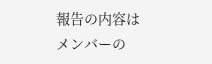報告の内容はメンバーの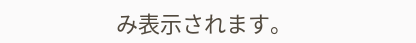み表示されます。